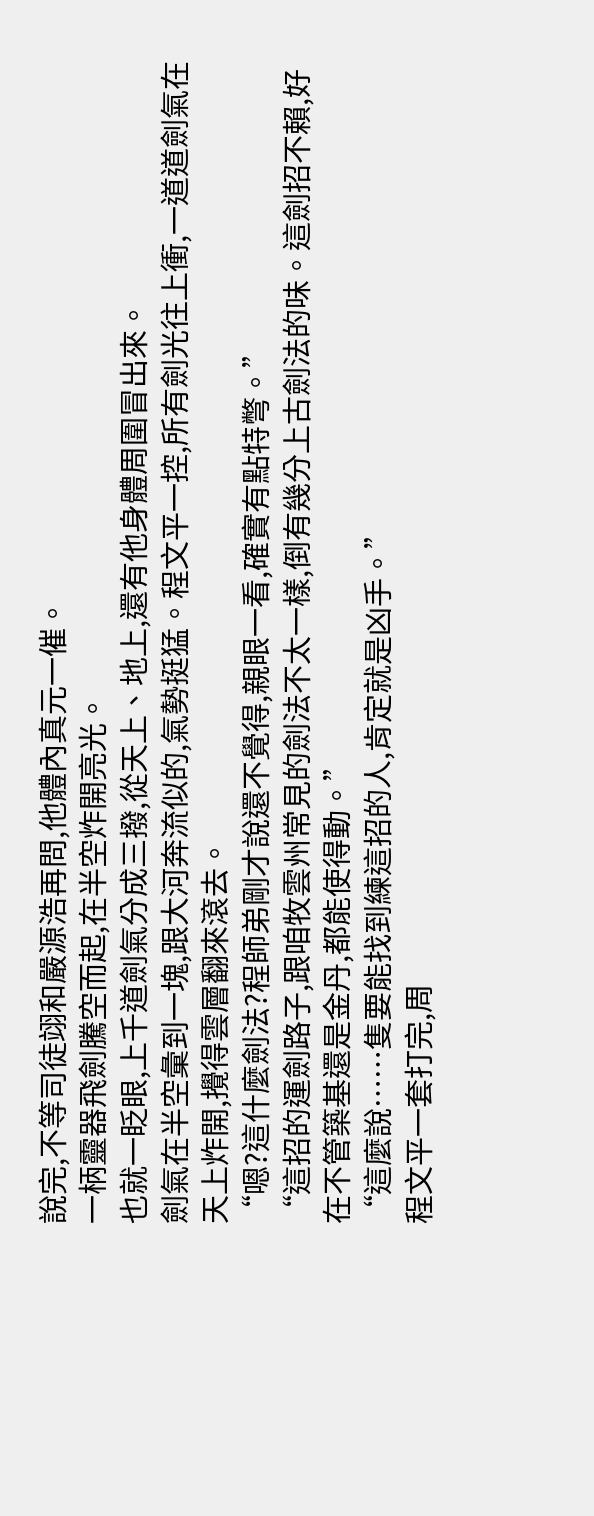說完,不等司徒翊和嚴源浩再問,他體內真元一催。
一柄靈器飛劍騰空而起,在半空炸開亮光。
也就一眨眼,上千道劍氣分成三撥,從天上、地上,還有他身體周圍冒出來。
劍氣在半空彙到一塊,跟大河奔流似的,氣勢挺猛。程文平一控,所有劍光往上衝,一道道劍氣在天上炸開,攪得雲層翻來滾去。
“嗯?這什麼劍法?程師弟剛才說還不覺得,親眼一看,確實有點特彆。”
“這招的運劍路子,跟咱牧雲州常見的劍法不太一樣,倒有幾分上古劍法的味。這劍招不賴,好在不管築基還是金丹,都能使得動。”
“這麼說……隻要能找到練這招的人,肯定就是凶手。”
程文平一套打完,周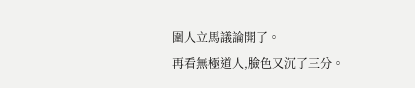圍人立馬議論開了。
再看無極道人,臉色又沉了三分。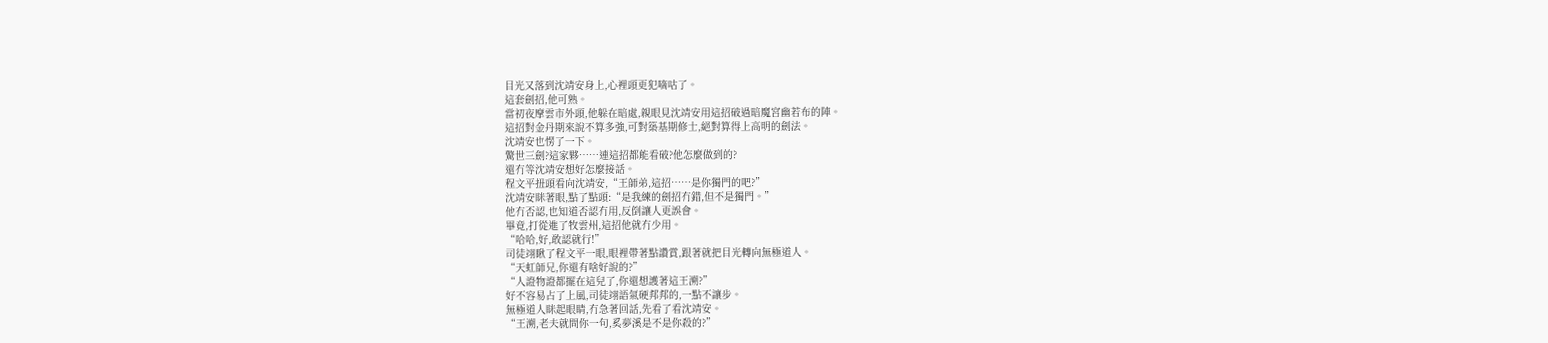目光又落到沈靖安身上,心裡頭更犯嘀咕了。
這套劍招,他可熟。
當初夜摩雲市外頭,他躲在暗處,親眼見沈靖安用這招破過暗魔宮幽若布的陣。
這招對金丹期來說不算多強,可對築基期修士,絕對算得上高明的劍法。
沈靖安也愣了一下。
驚世三劍?這家夥……連這招都能看破?他怎麼做到的?
還冇等沈靖安想好怎麼接話。
程文平扭頭看向沈靖安,“王師弟,這招……是你獨門的吧?”
沈靖安眯著眼,點了點頭:“是我練的劍招冇錯,但不是獨門。”
他冇否認,也知道否認冇用,反倒讓人更誤會。
畢竟,打從進了牧雲州,這招他就冇少用。
“哈哈,好,敢認就行!”
司徒翊瞅了程文平一眼,眼裡帶著點讚賞,跟著就把目光轉向無極道人。
“天虹師兄,你還有啥好說的?”
“人證物證都擺在這兒了,你還想護著這王溯?”
好不容易占了上風,司徒翊語氣硬邦邦的,一點不讓步。
無極道人眯起眼睛,冇急著回話,先看了看沈靖安。
“王溯,老夫就問你一句,奚夢溪是不是你殺的?”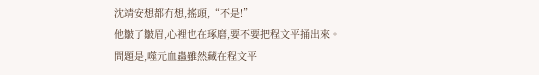沈靖安想都冇想,搖頭,“不是!”
他皺了皺眉,心裡也在琢磨,要不要把程文平捅出來。
問題是,噬元血蟲雖然藏在程文平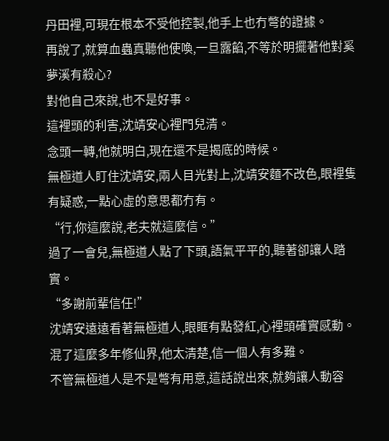丹田裡,可現在根本不受他控製,他手上也冇彆的證據。
再說了,就算血蟲真聽他使喚,一旦露餡,不等於明擺著他對奚夢溪有殺心?
對他自己來說,也不是好事。
這裡頭的利害,沈靖安心裡門兒清。
念頭一轉,他就明白,現在還不是揭底的時候。
無極道人盯住沈靖安,兩人目光對上,沈靖安麵不改色,眼裡隻有疑惑,一點心虛的意思都冇有。
“行,你這麼說,老夫就這麼信。”
過了一會兒,無極道人點了下頭,語氣平平的,聽著卻讓人踏實。
“多謝前輩信任!”
沈靖安遠遠看著無極道人,眼眶有點發紅,心裡頭確實感動。
混了這麼多年修仙界,他太清楚,信一個人有多難。
不管無極道人是不是彆有用意,這話說出來,就夠讓人動容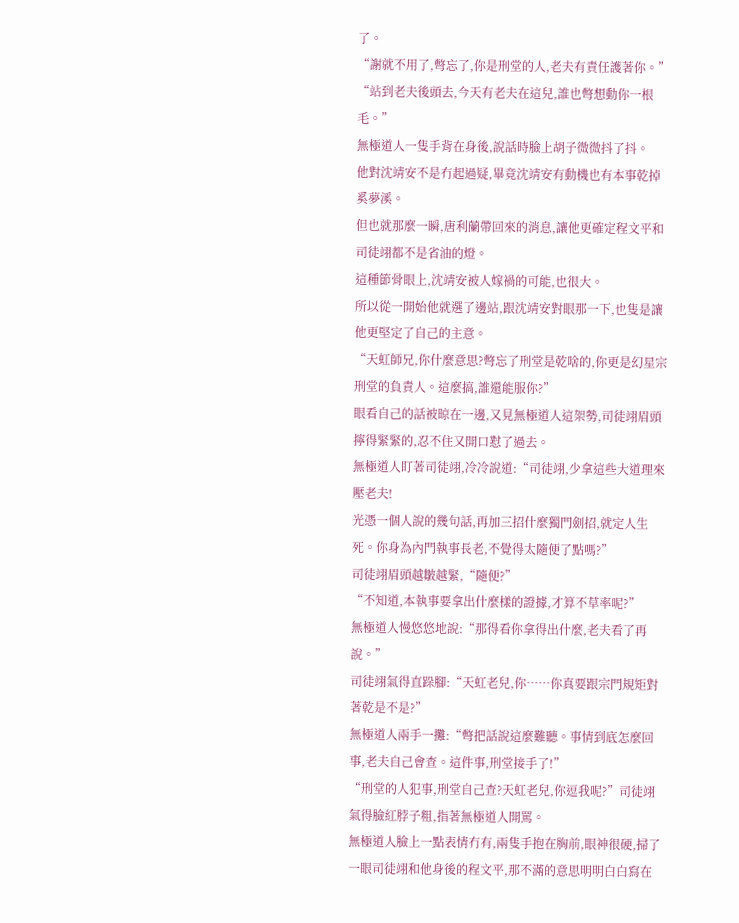了。
“謝就不用了,彆忘了,你是刑堂的人,老夫有責任護著你。”
“站到老夫後頭去,今天有老夫在這兒,誰也彆想動你一根毛。”
無極道人一隻手背在身後,說話時臉上胡子微微抖了抖。
他對沈靖安不是冇起過疑,畢竟沈靖安有動機也有本事乾掉奚夢溪。
但也就那麼一瞬,唐利蘭帶回來的消息,讓他更確定程文平和司徒翊都不是省油的燈。
這種節骨眼上,沈靖安被人嫁禍的可能,也很大。
所以從一開始他就選了邊站,跟沈靖安對眼那一下,也隻是讓他更堅定了自己的主意。
“天虹師兄,你什麼意思?彆忘了刑堂是乾啥的,你更是幻星宗刑堂的負責人。這麼搞,誰還能服你?”
眼看自己的話被晾在一邊,又見無極道人這架勢,司徒翊眉頭擰得緊緊的,忍不住又開口懟了過去。
無極道人盯著司徒翊,冷冷說道:“司徒翊,少拿這些大道理來壓老夫!
光憑一個人說的幾句話,再加三招什麼獨門劍招,就定人生死。你身為內門執事長老,不覺得太隨便了點嗎?”
司徒翊眉頭越皺越緊,“隨便?”
“不知道,本執事要拿出什麼樣的證據,才算不草率呢?”
無極道人慢悠悠地說:“那得看你拿得出什麼,老夫看了再說。”
司徒翊氣得直跺腳:“天虹老兒,你……你真要跟宗門規矩對著乾是不是?”
無極道人兩手一攤:“彆把話說這麼難聽。事情到底怎麼回事,老夫自己會查。這件事,刑堂接手了!”
“刑堂的人犯事,刑堂自己查?天虹老兒,你逗我呢?”司徒翊氣得臉紅脖子粗,指著無極道人開罵。
無極道人臉上一點表情冇有,兩隻手抱在胸前,眼神很硬,掃了一眼司徒翊和他身後的程文平,那不滿的意思明明白白寫在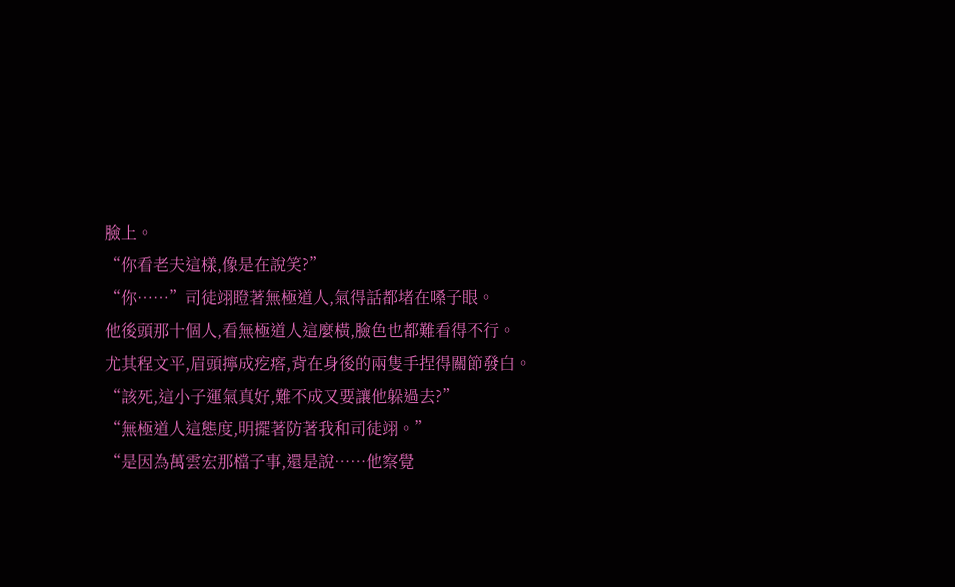臉上。
“你看老夫這樣,像是在說笑?”
“你……”司徒翊瞪著無極道人,氣得話都堵在嗓子眼。
他後頭那十個人,看無極道人這麼橫,臉色也都難看得不行。
尤其程文平,眉頭擰成疙瘩,背在身後的兩隻手捏得關節發白。
“該死,這小子運氣真好,難不成又要讓他躲過去?”
“無極道人這態度,明擺著防著我和司徒翊。”
“是因為萬雲宏那檔子事,還是說……他察覺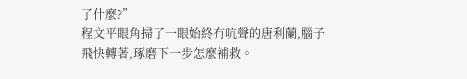了什麼?”
程文平眼角掃了一眼始終冇吭聲的唐利蘭,腦子飛快轉著,琢磨下一步怎麼補救。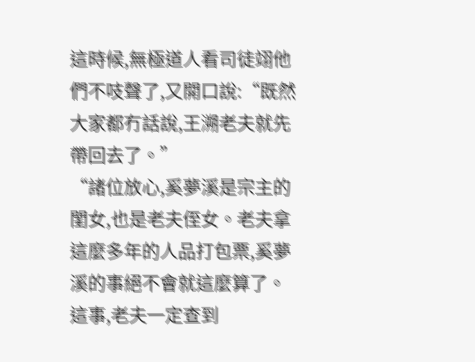這時候,無極道人看司徒翊他們不吱聲了,又開口說:“既然大家都冇話說,王溯老夫就先帶回去了。”
“諸位放心,奚夢溪是宗主的閨女,也是老夫侄女。老夫拿這麼多年的人品打包票,奚夢溪的事絕不會就這麼算了。這事,老夫一定查到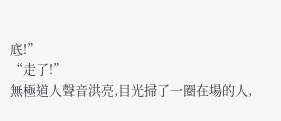底!”
“走了!”
無極道人聲音洪亮,目光掃了一圈在場的人,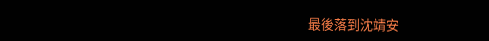最後落到沈靖安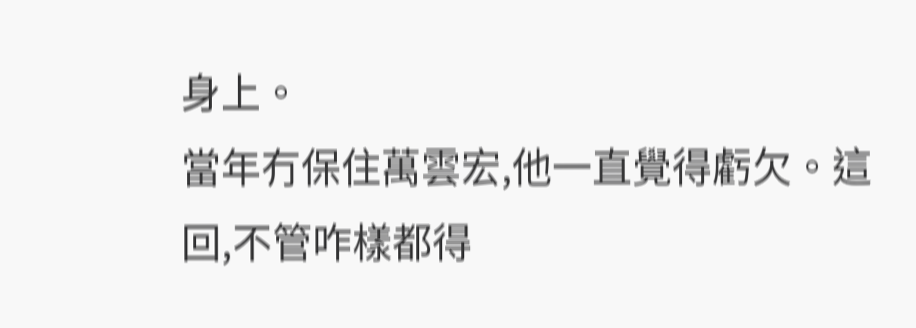身上。
當年冇保住萬雲宏,他一直覺得虧欠。這回,不管咋樣都得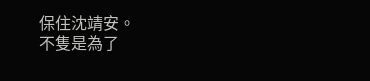保住沈靖安。
不隻是為了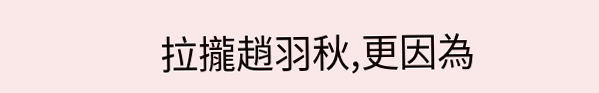拉攏趙羽秋,更因為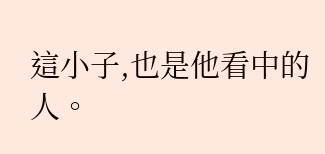這小子,也是他看中的人。